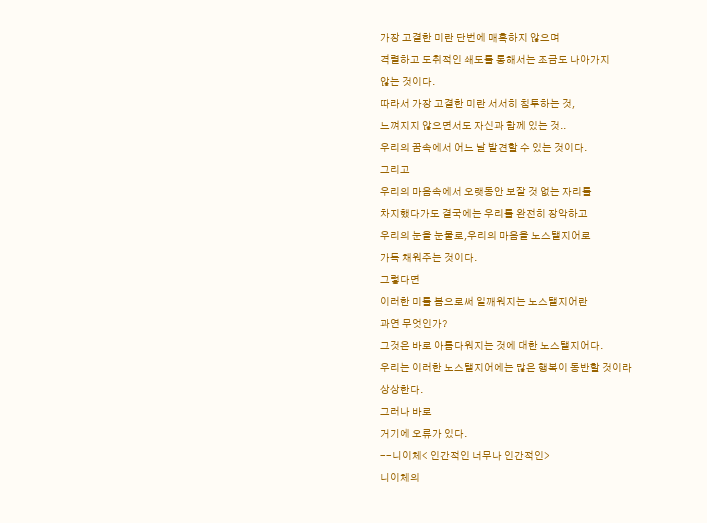가장 고결한 미란 단번에 매혹하지 않으며
격렬하고 도취적인 쇄도를 통해서는 조금도 나아가지
않는 것이다.
따라서 가장 고결한 미란 서서히 침투하는 것,
느껴지지 않으면서도 자신과 함께 있는 것..
우리의 꿈속에서 어느 날 발견할 수 있는 것이다.
그리고
우리의 마음속에서 오랫동안 보잘 것 없는 자리를
차지했다가도 결국에는 우리를 완전히 장악하고
우리의 눈을 눈물로,우리의 마음을 노스탤지어로
가득 채워주는 것이다.
그렇다면
이러한 미를 봄으로써 일깨워지는 노스탤지어란
과연 무엇인가?
그것은 바로 아름다워지는 것에 대한 노스탤지어다.
우리는 이러한 노스탤지어에는 많은 행복이 동반할 것이라
상상한다.
그러나 바로
거기에 오류가 있다.
--니이체< 인간적인 너무나 인간적인>
니이체의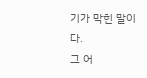기가 막힌 말이다.
그 어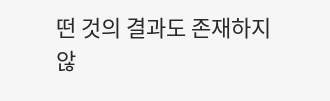떤 것의 결과도 존재하지 않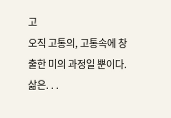고
오직 고통의, 고통속에 창출한 미의 과정일 뿐이다.
삶은. . .